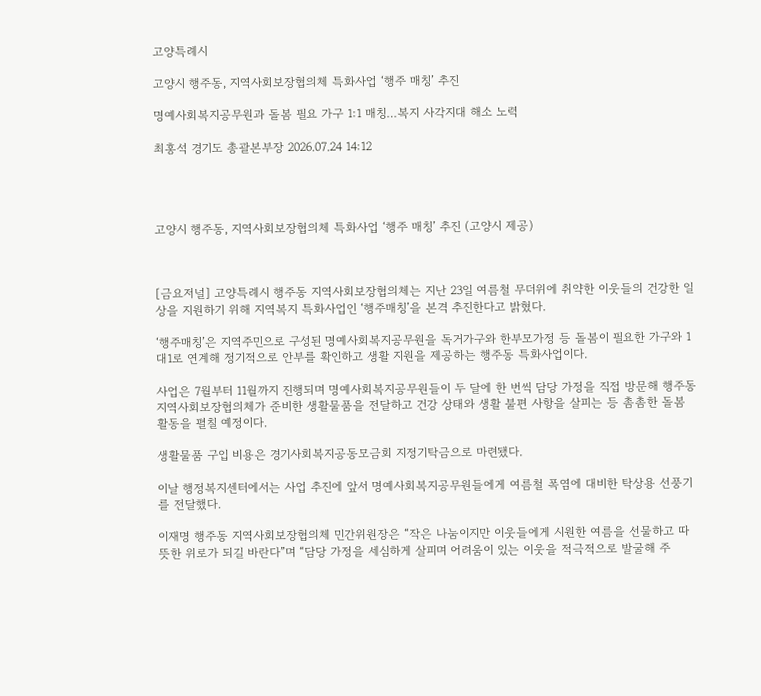고양특례시

고양시 행주동, 지역사회보장협의체 특화사업 ‘행주 매칭’ 추진

명예사회복지공무원과 돌봄 필요 가구 1:1 매칭…복지 사각지대 해소 노력

최홍석 경기도 총괄본부장 2026.07.24 14:12




고양시 행주동, 지역사회보장협의체 특화사업 ‘행주 매칭’ 추진 (고양시 제공)



[금요저널] 고양특례시 행주동 지역사회보장협의체는 지난 23일 여름철 무더위에 취약한 이웃들의 건강한 일상을 지원하기 위해 지역복지 특화사업인 ‘행주매칭’을 본격 추진한다고 밝혔다.

‘행주매칭’은 지역주민으로 구성된 명예사회복지공무원을 독거가구와 한부모가정 등 돌봄이 필요한 가구와 1대1로 연계해 정기적으로 안부를 확인하고 생활 지원을 제공하는 행주동 특화사업이다.

사업은 7월부터 11월까지 진행되며 명예사회복지공무원들이 두 달에 한 번씩 담당 가정을 직접 방문해 행주동 지역사회보장협의체가 준비한 생활물품을 전달하고 건강 상태와 생활 불편 사항을 살피는 등 촘촘한 돌봄 활동을 펼칠 예정이다.

생활물품 구입 비용은 경기사회복지공동모금회 지정기탁금으로 마련됐다.

이날 행정복지센터에서는 사업 추진에 앞서 명예사회복지공무원들에게 여름철 폭염에 대비한 탁상용 선풍기를 전달했다.

이재명 행주동 지역사회보장협의체 민간위원장은 “작은 나눔이지만 이웃들에게 시원한 여름을 선물하고 따뜻한 위로가 되길 바란다”며 “담당 가정을 세심하게 살피며 어려움이 있는 이웃을 적극적으로 발굴해 주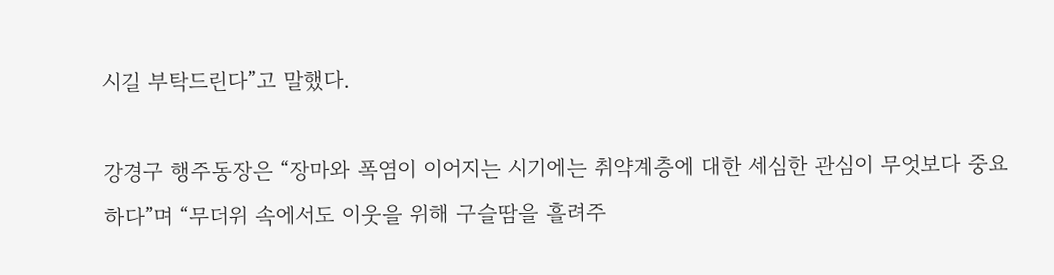시길 부탁드린다”고 말했다.

강경구 행주동장은 “장마와 폭염이 이어지는 시기에는 취약계층에 대한 세심한 관심이 무엇보다 중요하다”며 “무더위 속에서도 이웃을 위해 구슬땀을 흘려주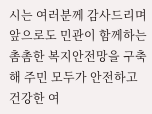시는 여러분께 감사드리며 앞으로도 민관이 함께하는 촘촘한 복지안전망을 구축해 주민 모두가 안전하고 건강한 여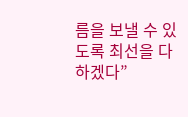름을 보낼 수 있도록 최선을 다하겠다”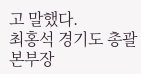고 말했다.
최홍석 경기도 총괄본부장